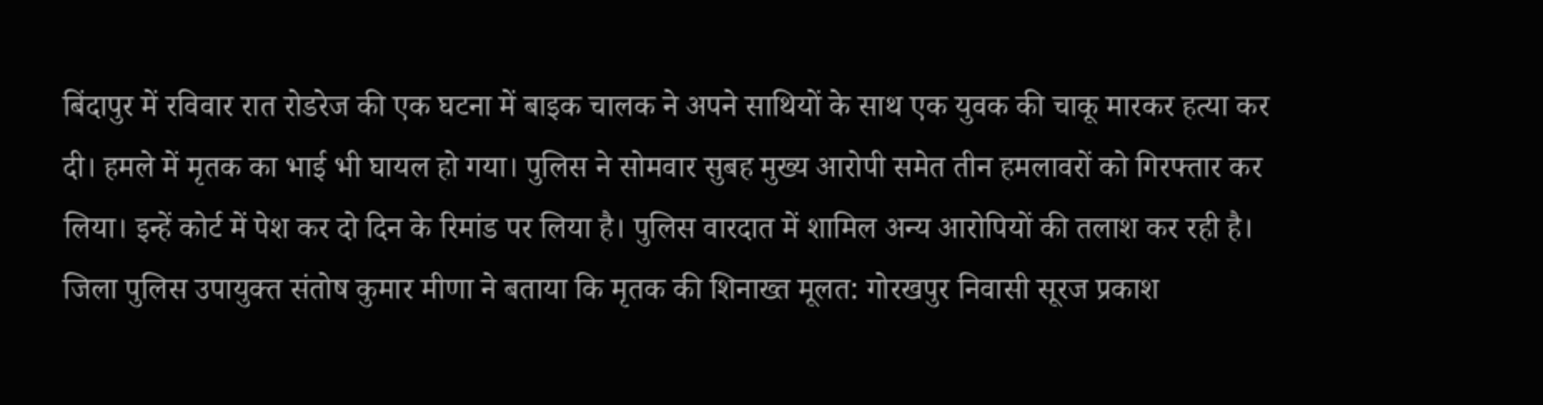बिंदापुर में रविवार रात रोडरेज की एक घटना में बाइक चालक ने अपने साथियों के साथ एक युवक की चाकू मारकर हत्या कर दी। हमले में मृतक का भाई भी घायल हो गया। पुलिस ने सोमवार सुबह मुख्य आरोपी समेत तीन हमलावरों को गिरफ्तार कर लिया। इन्हें कोर्ट में पेश कर दो दिन के रिमांड पर लिया है। पुलिस वारदात में शामिल अन्य आरोपियों की तलाश कर रही है।
जिला पुलिस उपायुक्त संतोष कुमार मीणा ने बताया कि मृतक की शिनाख्त मूलत: गोरखपुर निवासी सूरज प्रकाश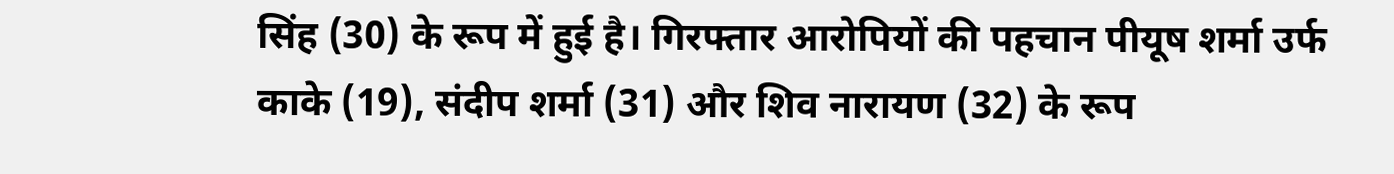सिंह (30) के रूप में हुई है। गिरफ्तार आरोपियों की पहचान पीयूष शर्मा उर्फ काके (19), संदीप शर्मा (31) और शिव नारायण (32) के रूप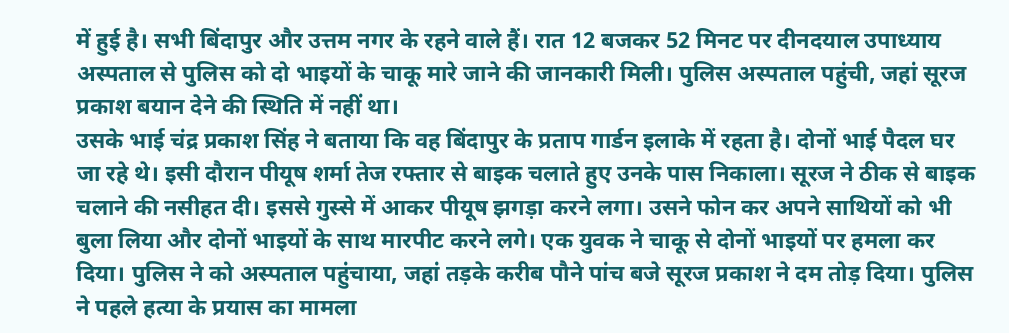में हुई है। सभी बिंदापुर और उत्तम नगर के रहने वाले हैं। रात 12 बजकर 52 मिनट पर दीनदयाल उपाध्याय अस्पताल से पुलिस को दो भाइयों के चाकू मारे जाने की जानकारी मिली। पुलिस अस्पताल पहुंची, जहां सूरज प्रकाश बयान देने की स्थिति में नहीं था।
उसके भाई चंद्र प्रकाश सिंह ने बताया कि वह बिंदापुर के प्रताप गार्डन इलाके में रहता है। दोनों भाई पैदल घर जा रहे थे। इसी दौरान पीयूष शर्मा तेज रफ्तार से बाइक चलाते हुए उनके पास निकाला। सूरज ने ठीक से बाइक चलाने की नसीहत दी। इससे गुस्से में आकर पीयूष झगड़ा करने लगा। उसने फोन कर अपने साथियों को भी बुला लिया और दोनों भाइयों के साथ मारपीट करने लगे। एक युवक ने चाकू से दोनों भाइयों पर हमला कर दिया। पुलिस ने को अस्पताल पहुंचाया, जहां तड़के करीब पौने पांच बजे सूरज प्रकाश ने दम तोड़ दिया। पुलिस ने पहले हत्या के प्रयास का मामला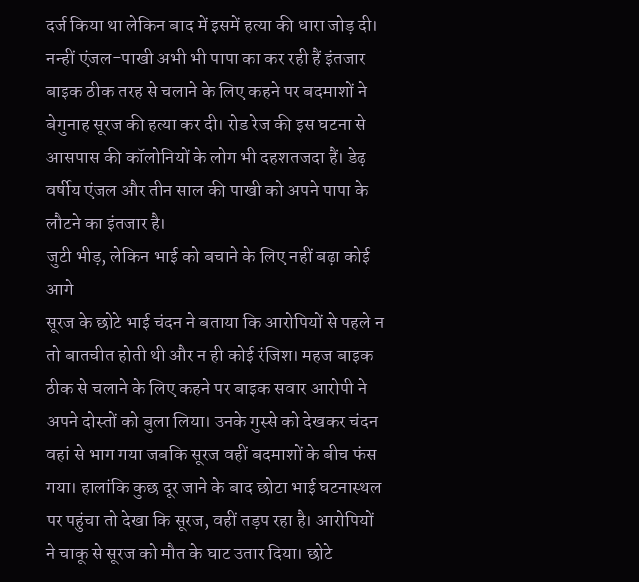दर्ज किया था लेकिन बाद में इसमें हत्या की धारा जोड़ दी।
नन्हीं एंजल-पाखी अभी भी पापा का कर रही हैं इंतजार
बाइक ठीक तरह से चलाने के लिए कहने पर बदमाशों ने बेगुनाह सूरज की हत्या कर दी। रोड रेज की इस घटना से आसपास की कॉलोनियों के लोग भी दहशतजदा हैं। डेढ़ वर्षीय एंजल और तीन साल की पाखी को अपने पापा के लौटने का इंतजार है।
जुटी भीड़, लेकिन भाई को बचाने के लिए नहीं बढ़ा कोई आगे
सूरज के छोटे भाई चंदन ने बताया कि आरोपियों से पहले न तो बातचीत होती थी और न ही कोई रंजिश। महज बाइक ठीक से चलाने के लिए कहने पर बाइक सवार आरोपी ने अपने दोस्तों को बुला लिया। उनके गुस्से को देखकर चंदन वहां से भाग गया जबकि सूरज वहीं बदमाशों के बीच फंस गया। हालांकि कुछ दूर जाने के बाद छोटा भाई घटनास्थल पर पहुंचा तो देखा कि सूरज, वहीं तड़प रहा है। आरोपियों ने चाकू से सूरज को मौत के घाट उतार दिया। छोटे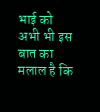भाई को अभी भी इस बात का मलाल है कि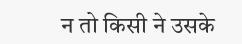न तो किसी ने उसके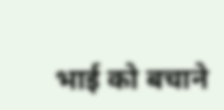भाई को बचाने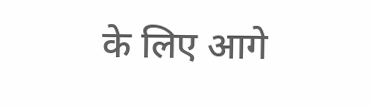के लिए आगे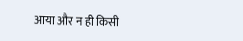आया और न ही किसी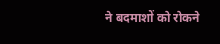ने बदमाशों को रोकने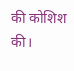की कोशिश की।